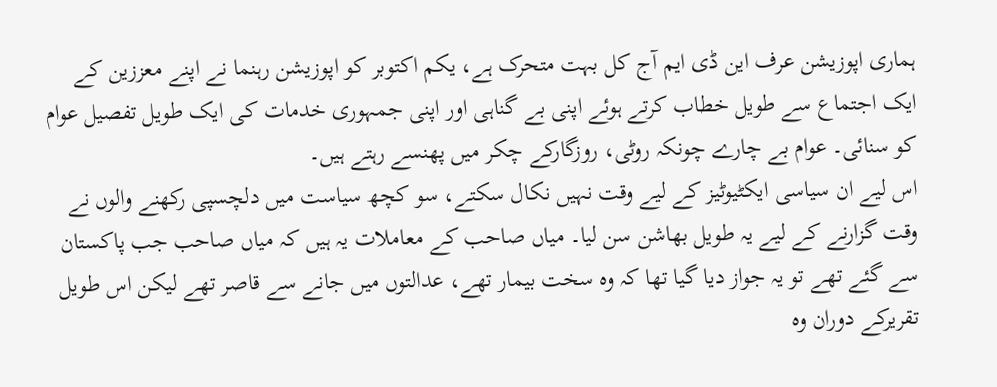ہماری اپوزیشن عرف این ڈی ایم آج کل بہت متحرک ہے، یکم اکتوبر کو اپوزیشن رہنما نے اپنے معززین کے ایک اجتماع سے طویل خطاب کرتے ہوئے اپنی بے گناہی اور اپنی جمہوری خدمات کی ایک طویل تفصیل عوام کو سنائی۔ عوام بے چارے چونکہ روٹی، روزگارکے چکر میں پھنسے رہتے ہیں۔
اس لیے ان سیاسی ایکٹیوٹیز کے لیے وقت نہیں نکال سکتے، سو کچھ سیاست میں دلچسپی رکھنے والوں نے وقت گزارنے کے لیے یہ طویل بھاشن سن لیا۔ میاں صاحب کے معاملات یہ ہیں کہ میاں صاحب جب پاکستان سے گئے تھے تو یہ جواز دیا گیا تھا کہ وہ سخت بیمار تھے، عدالتوں میں جانے سے قاصر تھے لیکن اس طویل تقریرکے دوران وہ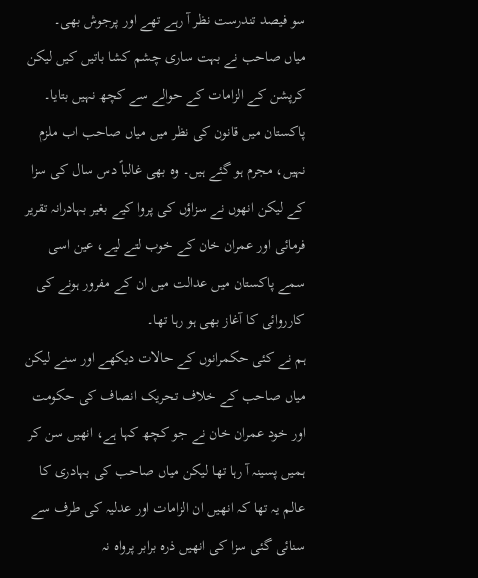سو فیصد تندرست نظر آ رہے تھے اور پرجوش بھی۔
میاں صاحب نے بہت ساری چشم کشا باتیں کیں لیکن کرپشن کے الزامات کے حوالے سے کچھ نہیں بتایا۔ پاکستان میں قانون کی نظر میں میاں صاحب اب ملزم نہیں، مجرم ہو گئے ہیں۔ وہ بھی غالباً دس سال کی سزا کے لیکن انھوں نے سزاؤں کی پروا کیے بغیر بہادرانہ تقریر فرمائی اور عمران خان کے خوب لتے لیے، عین اسی سمے پاکستان میں عدالت میں ان کے مفرور ہونے کی کارروائی کا آغاز بھی ہو رہا تھا۔
ہم نے کئی حکمرانوں کے حالات دیکھے اور سنے لیکن میاں صاحب کے خلاف تحریک انصاف کی حکومت اور خود عمران خان نے جو کچھ کہا ہے، انھیں سن کر ہمیں پسینہ آ رہا تھا لیکن میاں صاحب کی بہادری کا عالم یہ تھا کہ انھیں ان الزامات اور عدلیہ کی طرف سے سنائی گئی سزا کی انھیں ذرہ برابر پرواہ نہ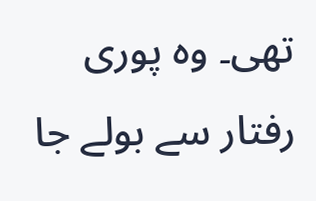تھی۔ وہ پوری رفتار سے بولے جا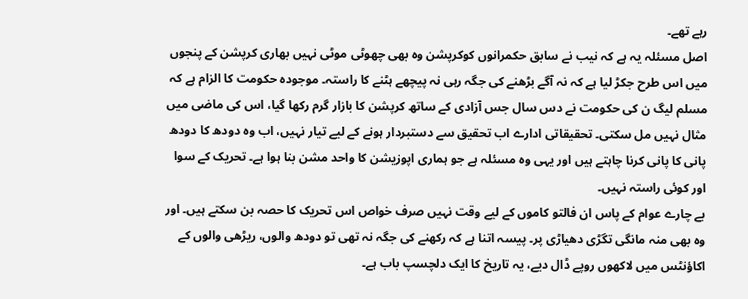رہے تھے۔
اصل مسئلہ یہ ہے کہ نیب نے سابق حکمرانوں کوکرپشن وہ بھی چھوٹی موٹی نہیں بھاری کرپشن کے پنجوں میں اس طرح جکڑ لیا ہے کہ نہ آگے بڑھنے کی جگہ رہی نہ پیچھے ہٹنے کا راستہ۔ موجودہ حکومت کا الزام ہے کہ مسلم لیگ ن کی حکومت نے دس سال جس آزادی کے ساتھ کرپشن کا بازار گرم رکھا گیا، اس کی ماضی میں مثال نہیں مل سکتی۔ تحقیقاتی ادارے اب تحقیق سے دستبردار ہونے کے لیے تیار نہیں، اب وہ دودھ کا دودھ پانی کا پانی کرنا چاہتے ہیں اور یہی وہ مسئلہ ہے جو ہماری اپوزیشن کا واحد مشن بنا ہوا ہے۔ تحریک کے سوا اور کوئی راستہ نہیں۔
بے چارے عوام کے پاس ان فالتو کاموں کے لیے وقت نہیں صرف خواص اس تحریک کا حصہ بن سکتے ہیں۔ اور وہ بھی منہ مانگی تگڑی دھیاڑی پر۔ پیسہ اتنا ہے کہ رکھنے کی جگہ نہ تھی تو دودھ والوں، ریڑھی والوں کے اکاؤنٹس میں لاکھوں روپے ڈال دیے، یہ تاریخ کا ایک دلچسپ باب ہے۔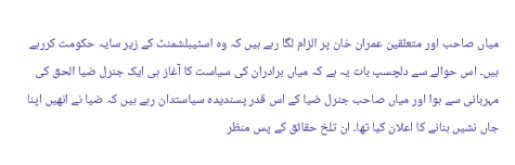میاں صاحب اور متعلقین عمران خان پر الزام لگا رہے ہیں کہ وہ اسٹیبلشمنٹ کے زیر سایہ حکومت کررہے ہیں۔ اس حوالے سے دلچسپ بات یہ ہے کہ میاں برادران کی سیاست کا آغاز ہی ایک جنرل ضیا الحق کی مہربانی سے ہوا اور میاں صاحب جنرل ضیا کے اس قدر پسندیدہ سیاستدان رہے ہیں کہ ضیا نے انھیں اپنا جاں نشیں بنانے کا اعلان کیا تھا۔ ان تلخ حقائق کے پس منظر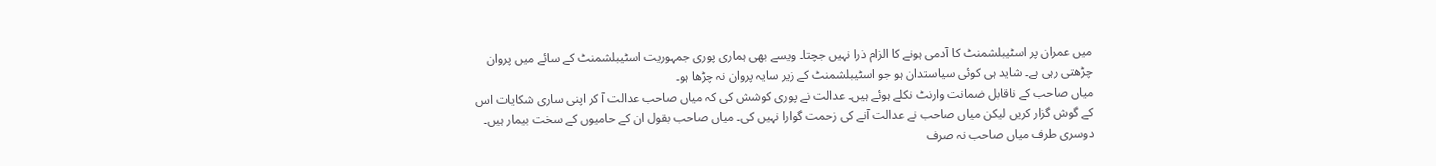میں عمران پر اسٹیبلشمنٹ کا آدمی ہونے کا الزام ذرا نہیں جچتا۔ ویسے بھی ہماری پوری جمہوریت اسٹیبلشمنٹ کے سائے میں پروان چڑھتی رہی ہے۔ شاید ہی کوئی سیاستدان ہو جو اسٹیبلشمنٹ کے زیر سایہ پروان نہ چڑھا ہو۔
میاں صاحب کے ناقابل ضمانت وارنٹ نکلے ہوئے ہیں۔ عدالت نے پوری کوشش کی کہ میاں صاحب عدالت آ کر اپنی ساری شکایات اس کے گوش گزار کریں لیکن میاں صاحب نے عدالت آنے کی زحمت گوارا نہیں کی۔ میاں صاحب بقول ان کے حامیوں کے سخت بیمار ہیں۔ دوسری طرف میاں صاحب نہ صرف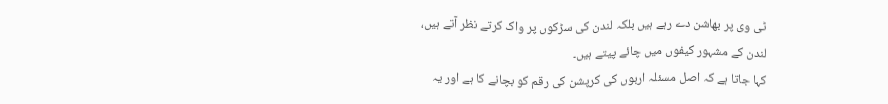ٹی وی پر بھاشن دے رہے ہیں بلکہ لندن کی سڑکوں پر واک کرتے نظر آتے ہیں، لندن کے مشہور کیفوں میں چائے پیتے ہیں۔
کہا جاتا ہے کہ اصل مسئلہ اربوں کی کرپشن کی رقم کو بچانے کا ہے اور یہ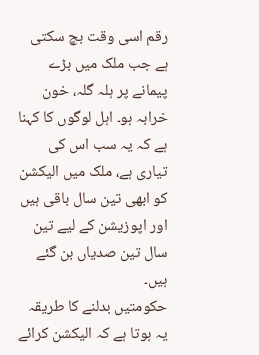رقم اسی وقت بچ سکتی ہے جب ملک میں بڑے پیمانے پر ہلہ گلہ، خون خرابہ ہو۔ اہل لوگوں کا کہنا ہے کہ یہ سب اس کی تیاری ہے، ملک میں الیکشن کو ابھی تین سال باقی ہیں اور اپوزیشن کے لیے تین سال تین صدیاں بن گئے ہیں۔
حکومتیں بدلنے کا طریقہ یہ ہوتا ہے کہ الیکشن کرائے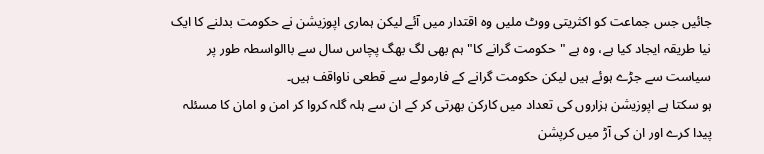جائیں جس جماعت کو اکثریتی ووٹ ملیں وہ اقتدار میں آئے لیکن ہماری اپوزیشن نے حکومت بدلنے کا ایک نیا طریقہ ایجاد کیا ہے، وہ ہے "حکومت گرانے کا" ہم بھی لگ بھگ پچاس سال سے باالواسطہ طور پر سیاست سے جڑے ہوئے ہیں لیکن حکومت گرانے کے فارمولے سے قطعی ناواقف ہیں۔
ہو سکتا ہے اپوزیشن ہزاروں کی تعداد میں کارکن بھرتی کر کے ان سے ہلہ گلہ کروا کر امن و امان کا مسئلہ پیدا کرے اور ان کی آڑ میں کرپشن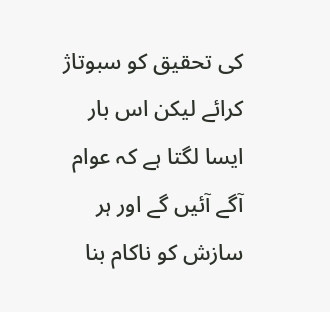کی تحقیق کو سبوتاژ کرائے لیکن اس بار ایسا لگتا ہے کہ عوام آگے آئیں گے اور ہر سازش کو ناکام بنا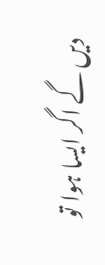دیں گے اگر ایسا ہوا تو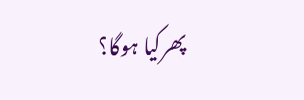پھرکیا ہوگا؟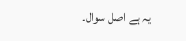یہ ہے اصل سوال۔